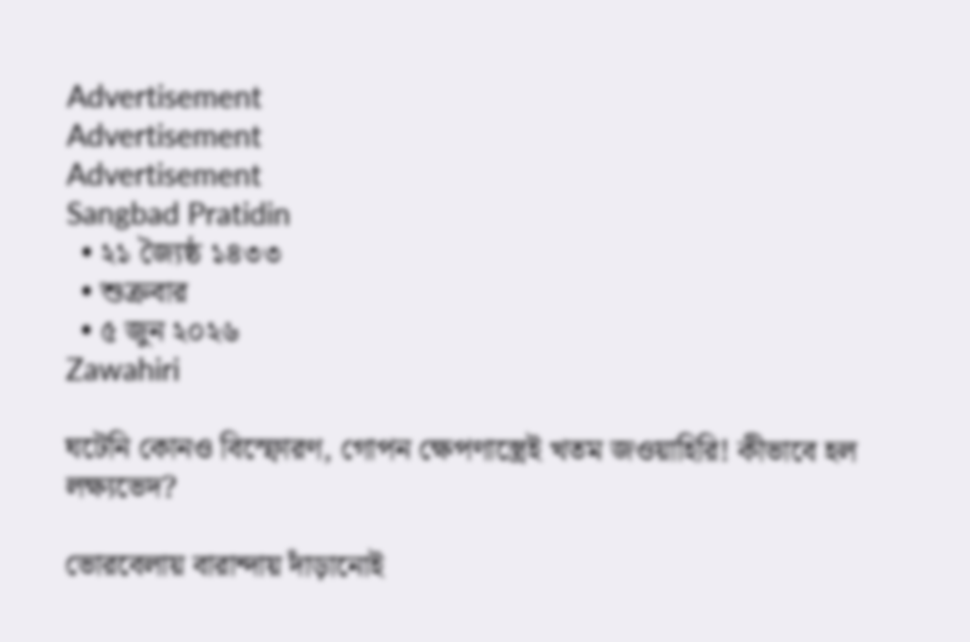Advertisement
Advertisement
Advertisement
Sangbad Pratidin
  • ২১ জ্যৈষ্ঠ ১৪৩৩
  • শুক্রবার
  • ৫ জুন ২০২৬
Zawahiri

ঘটেনি কোনও বিস্ফোরণ, গোপন ক্ষেপণাস্ত্রেই খতম জওয়াহিরি! কীভাবে হল লক্ষ্যভেদ?

ভোরবেলায় বারান্দায় দাঁড়ানোই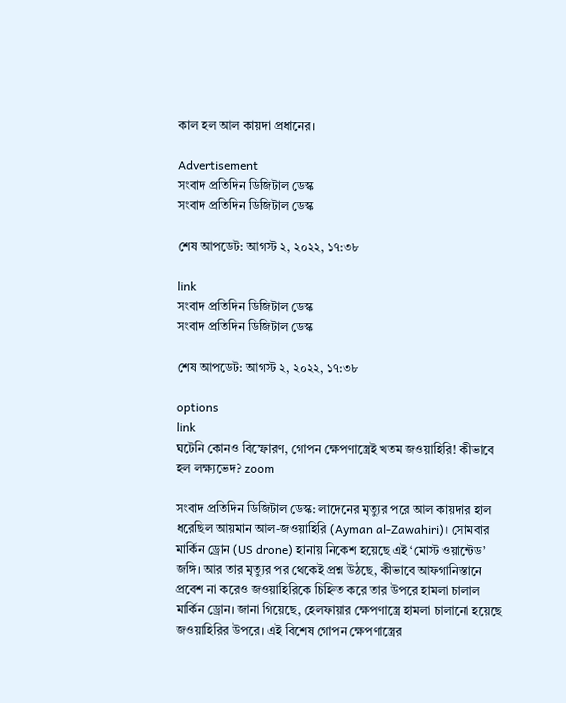কাল হল আল কায়দা প্রধানের।

Advertisement
সংবাদ প্রতিদিন ডিজিটাল ডেস্ক
সংবাদ প্রতিদিন ডিজিটাল ডেস্ক

শেষ আপডেট: আগস্ট ২, ২০২২, ১৭:৩৮

link
সংবাদ প্রতিদিন ডিজিটাল ডেস্ক
সংবাদ প্রতিদিন ডিজিটাল ডেস্ক

শেষ আপডেট: আগস্ট ২, ২০২২, ১৭:৩৮

options
link
ঘটেনি কোনও বিস্ফোরণ, গোপন ক্ষেপণাস্ত্রেই খতম জওয়াহিরি! কীভাবে হল লক্ষ্যভেদ? zoom

সংবাদ প্রতিদিন ডিজিটাল ডেস্ক: লাদেনের মৃত্যুর পরে আল কায়দার হাল ধরেছিল আয়মান আল-জওয়াহিরি (Ayman al-Zawahiri)। সোমবার মার্কিন ড্রোন (US drone) হানায় নিকেশ হয়েছে এই ‘মোস্ট ওয়ান্টেড’ জঙ্গি। আর তার মৃত্যুর পর থেকেই প্রশ্ন উঠছে, কীভাবে আফগানিস্তানে প্রবেশ না করেও জওয়াহিরিকে চিহ্নিত করে তার উপরে হামলা চালাল মার্কিন ড্রোন। জানা গিয়েছে, হেলফায়ার ক্ষেপণাস্ত্রে হামলা চালানো হয়েছে জওয়াহিরির উপরে। এই বিশেষ গোপন ক্ষেপণাস্ত্রের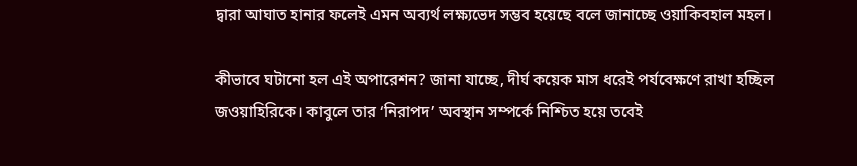দ্বারা আঘাত হানার ফলেই এমন অব্যর্থ লক্ষ্যভেদ সম্ভব হয়েছে বলে জানাচ্ছে ওয়াকিবহাল মহল।

কীভাবে ঘটানো হল এই অপারেশন? জানা যাচ্ছে, দীর্ঘ কয়েক মাস ধরেই পর্যবেক্ষণে রাখা হচ্ছিল জওয়াহিরিকে। কাবুলে তার ‘নিরাপদ’ অবস্থান সম্পর্কে নিশ্চিত হয়ে তবেই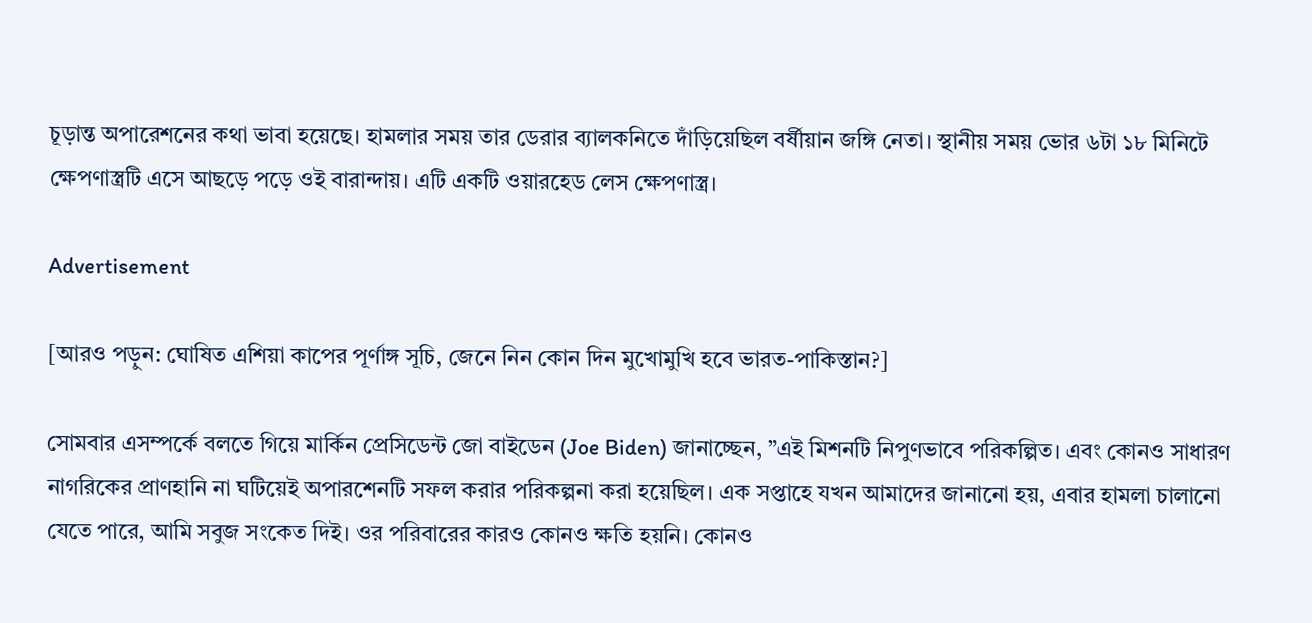চূড়ান্ত অপারেশনের কথা ভাবা হয়েছে। হামলার সময় তার ডেরার ব্যালকনিতে দাঁড়িয়েছিল বর্ষীয়ান জঙ্গি নেতা। স্থানীয় সময় ভোর ৬টা ১৮ মিনিটে ক্ষেপণাস্ত্রটি এসে আছড়ে পড়ে ওই বারান্দায়। এটি একটি ওয়ারহেড লেস ক্ষেপণাস্ত্র।

Advertisement

[আরও পড়ুন: ঘোষিত এশিয়া কাপের পূর্ণাঙ্গ সূচি, জেনে নিন কোন দিন মুখোমুখি হবে ভারত-পাকিস্তান?]

সোমবার এসম্পর্কে বলতে গিয়ে মার্কিন প্রেসিডেন্ট জো বাইডেন (Joe Biden) জানাচ্ছেন, ”এই মিশনটি নিপুণভাবে পরিকল্পিত। এবং কোনও সাধারণ নাগরিকের প্রাণহানি না ঘটিয়েই অপারশেনটি সফল করার পরিকল্পনা করা হয়েছিল। এক সপ্তাহে যখন আমাদের জানানো হয়, এবার হামলা চালানো যেতে পারে, আমি সবুজ সংকেত দিই। ওর পরিবারের কারও কোনও ক্ষতি হয়নি। কোনও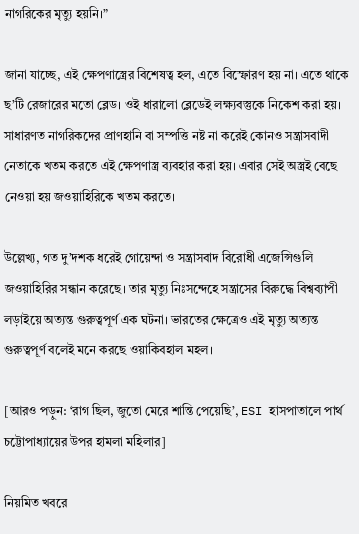নাগরিকের মৃত্যু হয়নি।”

জানা যাচ্ছে, এই ক্ষেপণাস্ত্রের বিশেষত্ব হল, এতে বিস্ফোরণ হয় না। এতে থাকে ছ’টি রেজারের মতো ব্লেড। ওই ধারালো ব্লেডেই লক্ষ্যবস্তুকে নিকেশ করা হয়। সাধারণত নাগরিকদের প্রাণহানি বা সম্পত্তি নষ্ট না করেই কোনও সন্ত্রাসবাদী নেতাকে খতম করতে এই ক্ষেপণাস্ত্র ব্যবহার করা হয়। এবার সেই অস্ত্রই বেছে নেওয়া হয় জওয়াহিরিকে খতম করতে।

উল্লেখ্য, গত দু’দশক ধরেই গোয়েন্দা ও সন্ত্রাসবাদ বিরোধী এজেন্সিগুলি জওয়াহিরির সন্ধান করেছে। তার মৃত্যু নিঃসন্দেহে সন্ত্রাসের বিরুদ্ধে বিশ্বব্যাপী লড়াইয়ে অত্যন্ত গুরুত্বপূর্ণ এক ঘটনা। ভারতের ক্ষেত্রেও এই মৃত্যু অত্যন্ত গুরুত্বপূর্ণ বলেই মনে করছে ওয়াকিবহাল মহল।

[আরও পড়ুন: ‘রাগ ছিল, জুতো মেরে শান্তি পেয়েছি’, ESI হাসপাতালে পার্থ চট্টোপাধ্যায়ের উপর হামলা মহিলার]

নিয়মিত খবরে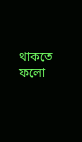থাকতে ফলো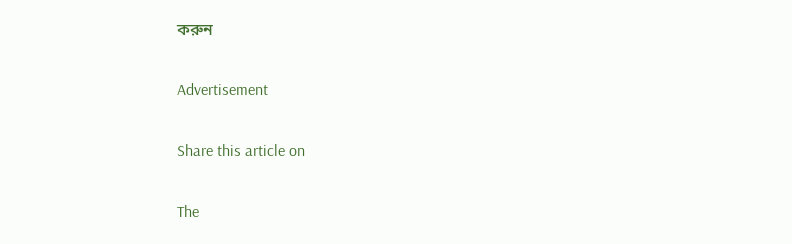করুন

Advertisement

Share this article on

The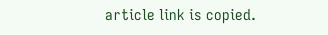article link is copied.